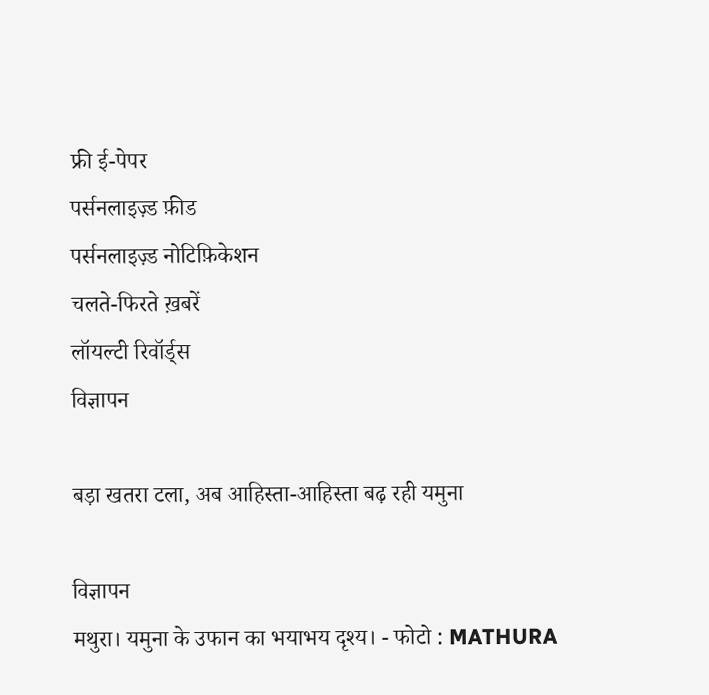फ्री ई-पेपर
पर्सनलाइज़्ड फ़ीड
पर्सनलाइज़्ड नोटिफ़िकेशन
चलते-फिरते ख़बरें
लॉयल्टी रिवॉर्ड्स
विज्ञापन

बड़ा खतरा टला, अब आहिस्ता-आहिस्ता बढ़ रही यमुना

विज्ञापन
मथुरा। यमुना के उफान का भयाभय दृश्य। - फोटो : MATHURA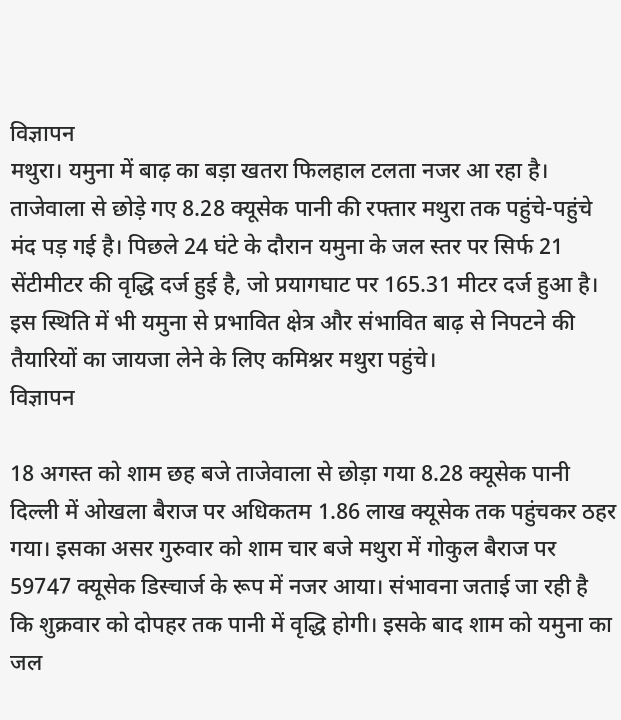विज्ञापन
मथुरा। यमुना में बाढ़ का बड़ा खतरा फिलहाल टलता नजर आ रहा है। ताजेवाला से छोड़े गए 8.28 क्यूसेक पानी की रफ्तार मथुरा तक पहुंचे-पहुंचे मंद पड़ गई है। पिछले 24 घंटे के दौरान यमुना के जल स्तर पर सिर्फ 21 सेंटीमीटर की वृद्धि दर्ज हुई है, जो प्रयागघाट पर 165.31 मीटर दर्ज हुआ है। इस स्थिति में भी यमुना से प्रभावित क्षेत्र और संभावित बाढ़ से निपटने की तैयारियों का जायजा लेने के लिए कमिश्नर मथुरा पहुंचे।
विज्ञापन

18 अगस्त को शाम छह बजे ताजेवाला से छोड़ा गया 8.28 क्यूसेक पानी दिल्ली में ओखला बैराज पर अधिकतम 1.86 लाख क्यूसेक तक पहुंचकर ठहर गया। इसका असर गुरुवार को शाम चार बजे मथुरा में गोकुल बैराज पर 59747 क्यूसेक डिस्चार्ज के रूप में नजर आया। संभावना जताई जा रही है कि शुक्रवार को दोपहर तक पानी में वृद्धि होगी। इसके बाद शाम को यमुना का जल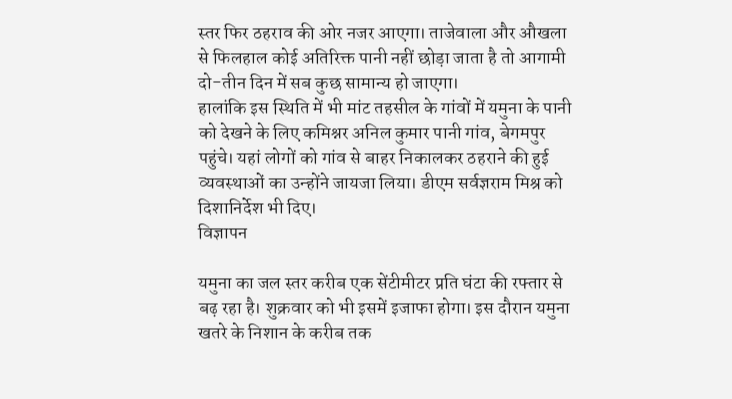स्तर फिर ठहराव की ओर नजर आएगा। ताजेवाला और औखला से फिलहाल कोई अतिरिक्त पानी नहीं छोड़ा जाता है तो आगामी दो-तीन दिन में सब कुछ सामान्य हो जाएगा।
हालांकि इस स्थिति में भी मांट तहसील के गांवों में यमुना के पानी को देखने के लिए कमिश्नर अनिल कुमार पानी गांव, बेगमपुर पहुंचे। यहां लोगों को गांव से बाहर निकालकर ठहराने की हुई व्यवस्थाओं का उन्होंने जायजा लिया। डीएम सर्वज्ञराम मिश्र को दिशानिर्देश भी दिए।
विज्ञापन

यमुना का जल स्तर करीब एक सेंटीमीटर प्रति घंटा की रफ्तार से बढ़ रहा है। शुक्रवार को भी इसमें इजाफा होगा। इस दौरान यमुना खतरे के निशान के करीब तक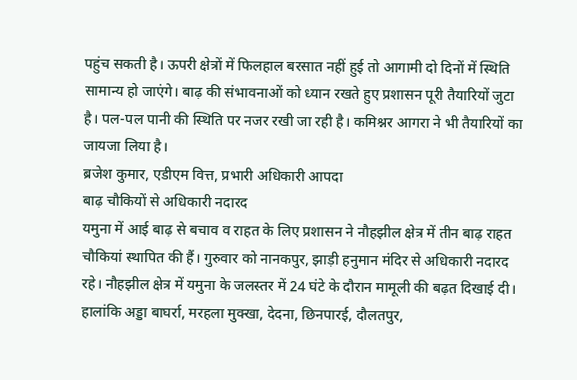पहुंच सकती है। ऊपरी क्षेत्रों में फिलहाल बरसात नहीं हुई तो आगामी दो दिनों में स्थिति सामान्य हो जाएंगे। बाढ़ की संभावनाओं को ध्यान रखते हुए प्रशासन पूरी तैयारियों जुटा है। पल-पल पानी की स्थिति पर नजर रखी जा रही है। कमिश्नर आगरा ने भी तैयारियों का जायजा लिया है।
ब्रजेश कुमार, एडीएम वित्त, प्रभारी अधिकारी आपदा
बाढ़ चौकियों से अधिकारी नदारद
यमुना में आई बाढ़ से बचाव व राहत के लिए प्रशासन ने नौहझील क्षेत्र में तीन बाढ़ राहत चौकियां स्थापित की हैं। गुरुवार को नानकपुर, झाड़ी हनुमान मंदिर से अधिकारी नदारद रहे। नौहझील क्षेत्र में यमुना के जलस्तर में 24 घंटे के दौरान मामूली की बढ़त दिखाई दी। हालांकि अड्डा बाघर्रा, मरहला मुक्खा, देदना, छिनपारई, दौलतपुर,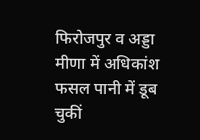फिरोजपुर व अड्डा मीणा में अधिकांश फसल पानी में डूब चुकीं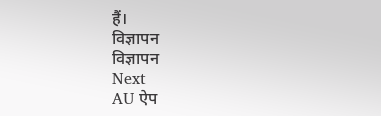हैं।
विज्ञापन
विज्ञापन
Next
AU ऐप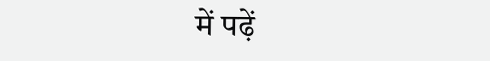में पढ़ें